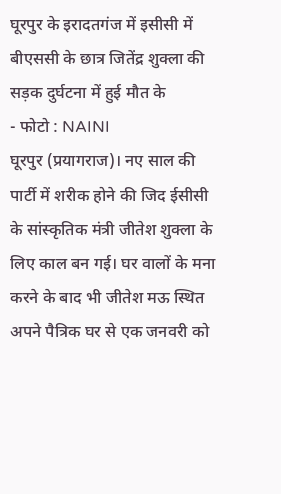घूरपुर के इरादतगंज में इसीसी में बीएससी के छात्र जितेंद्र शुक्ला की सड़क दुर्घटना में हुई मौत के
- फोटो : NAINI
घूरपुर (प्रयागराज)। नए साल की पार्टी में शरीक होने की जिद ईसीसी के सांस्कृतिक मंत्री जीतेश शुक्ला के लिए काल बन गई। घर वालों के मना करने के बाद भी जीतेश मऊ स्थित अपने पैत्रिक घर से एक जनवरी को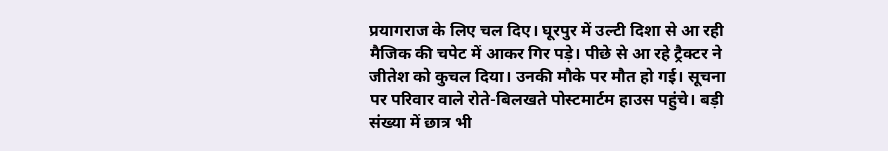प्रयागराज के लिए चल दिए। घूरपुर में उल्टी दिशा से आ रही मैजिक की चपेट में आकर गिर पड़े। पीछे से आ रहे ट्रैक्टर ने जीतेश को कुचल दिया। उनकी मौके पर मौत हो गई। सूचना पर परिवार वाले रोते-बिलखते पोस्टमार्टम हाउस पहुंचे। बड़ी संख्या में छात्र भी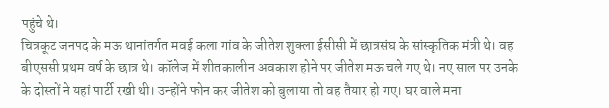पहुंचे थे।
चित्रकूट जनपद के मऊ थानांतर्गत मवई कला गांव के जीतेश शुक्ला ईसीसी में छात्रसंघ के सांस्कृतिक मंत्री थे। वह बीएससी प्रथम वर्ष के छात्र थे। कॉलेज में शीतकालीन अवकाश होने पर जीतेश मऊ चले गए थे। नए साल पर उनके के दोस्तों ने यहां पार्टी रखी थी। उन्होंने फोन कर जीतेश को बुलाया तो वह तैयार हो गए। घर वाले मना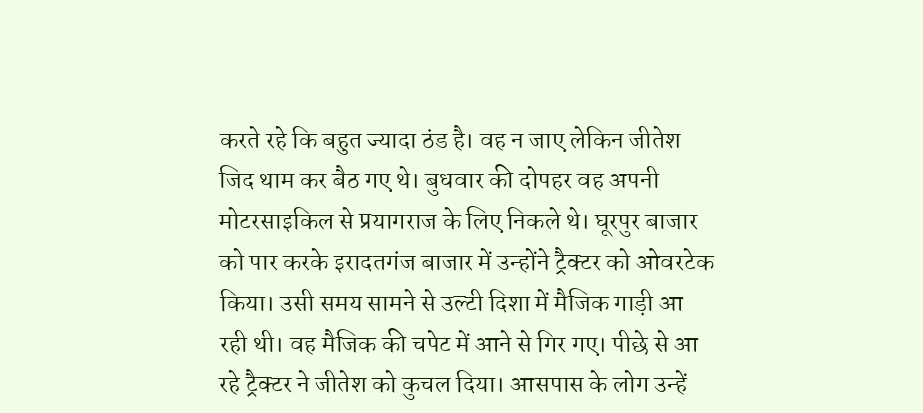करते रहे कि बहुत ज्यादा ठंड है। वह न जाए लेकिन जीतेश जिद थाम कर बैठ गए थे। बुधवार की दोपहर वह अपनी मोटरसाइकिल से प्रयागराज के लिए निकले थे। घूरपुर बाजार को पार करके इरादतगंज बाजार में उन्होंने ट्रैक्टर को ओवरटेक किया। उसी समय सामने से उल्टी दिशा में मैजिक गाड़ी आ रही थी। वह मैजिक की चपेट में आने से गिर गए। पीछे से आ रहे ट्रैक्टर ने जीतेश को कुचल दिया। आसपास के लोग उन्हें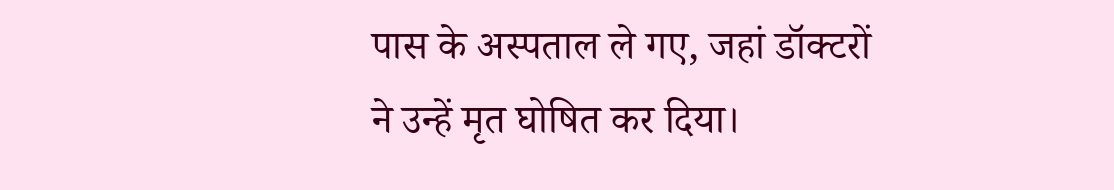पास के अस्पताल ले गए, जहां डॉक्टरों ने उन्हें मृत घोषित कर दिया।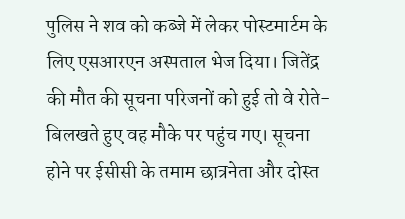पुलिस ने शव को कब्जे में लेकर पोस्टमार्टम के लिए एसआरएन अस्पताल भेज दिया। जितेंद्र की मौत की सूचना परिजनों को हुई तो वे रोते-बिलखते हुए वह मौके पर पहुंच गए। सूचना होने पर ईसीसी के तमाम छात्रनेता और दोस्त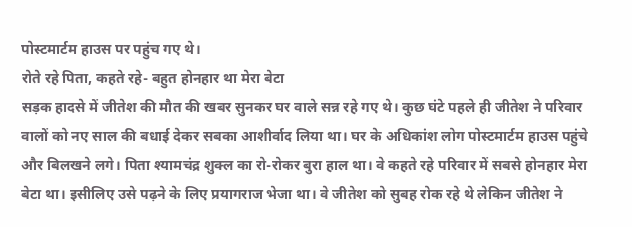पोस्टमार्टम हाउस पर पहुंच गए थे।
रोते रहे पिता, कहते रहे- बहुत होनहार था मेरा बेटा
सड़क हादसे में जीतेश की मौत की खबर सुनकर घर वाले सन्न रहे गए थे। कुछ घंटे पहले ही जीतेश ने परिवार वालों को नए साल की बधाई देकर सबका आशीर्वाद लिया था। घर के अधिकांश लोग पोस्टमार्टम हाउस पहुंचे और बिलखने लगे। पिता श्यामचंद्र शुक्ल का रो-रोकर बुरा हाल था। वे कहते रहे परिवार में सबसे होनहार मेरा बेटा था। इसीलिए उसे पढ़ने के लिए प्रयागराज भेजा था। वे जीतेश को सुबह रोक रहे थे लेकिन जीतेश ने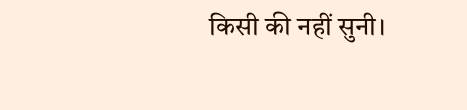किसी की नहीं सुनी।